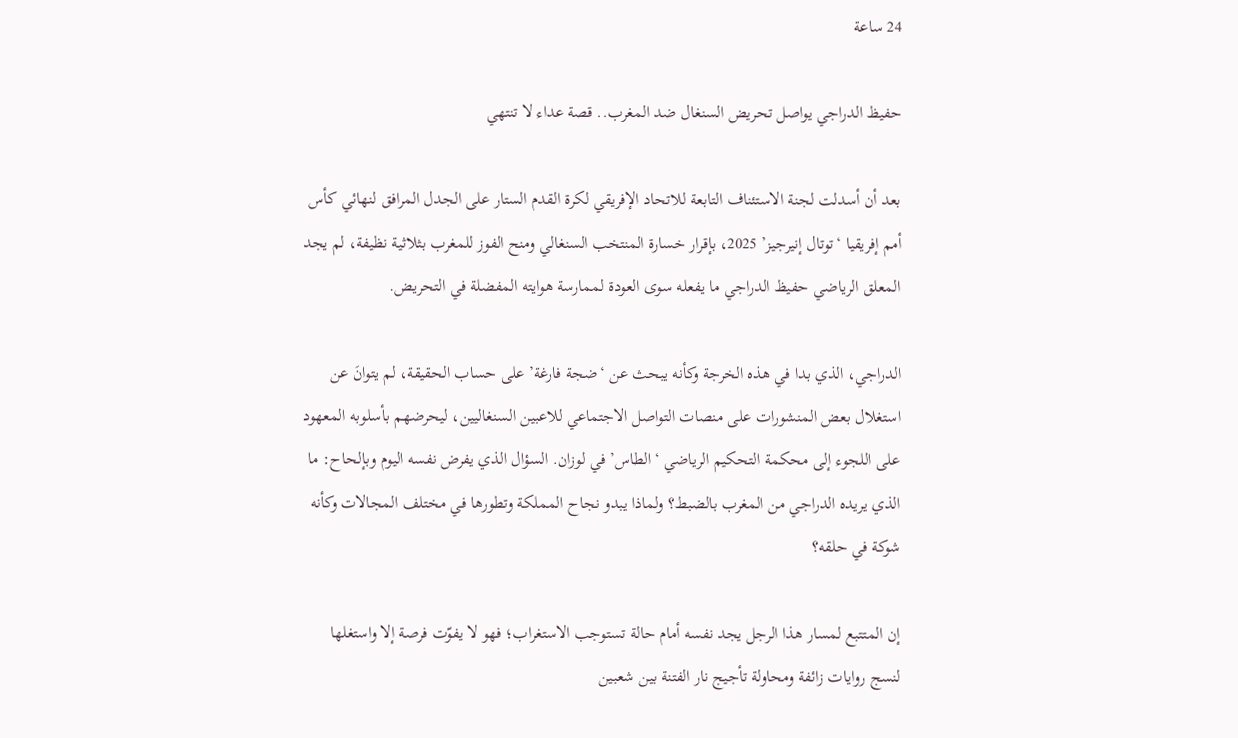24 ساعة

حفيظ الدراجي يواصل تحريض السنغال ضد المغرب.. قصة عداء لا تنتهي

بعد أن أسدلت لجنة الاستئناف التابعة للاتحاد الإفريقي لكرة القدم الستار على الجدل المرافق لنهائي كأس أمم إفريقيا ‘توتال إنيرجيز’ 2025، بإقرار خسارة المنتخب السنغالي ومنح الفوز للمغرب بثلاثية نظيفة، لم يجد المعلق الرياضي حفيظ الدراجي ما يفعله سوى العودة لممارسة هوايته المفضلة في التحريض.

الدراجي، الذي بدا في هذه الخرجة وكأنه يبحث عن ‘ضجة فارغة’ على حساب الحقيقة، لم يتوانَ عن استغلال بعض المنشورات على منصات التواصل الاجتماعي للاعبين السنغاليين، ليحرضهم بأسلوبه المعهود على اللجوء إلى محكمة التحكيم الرياضي ‘الطاس’ في لوزان. السؤال الذي يفرض نفسه اليوم وبإلحاح: ما الذي يريده الدراجي من المغرب بالضبط؟ ولماذا يبدو نجاح المملكة وتطورها في مختلف المجالات وكأنه شوكة في حلقه؟

إن المتتبع لمسار هذا الرجل يجد نفسه أمام حالة تستوجب الاستغراب؛ فهو لا يفوّت فرصة إلا واستغلها لنسج روايات زائفة ومحاولة تأجيج نار الفتنة بين شعبين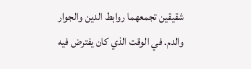شقيقين تجمعهما روابط الدين والجوار والدم. في الوقت الذي كان يفترض فيه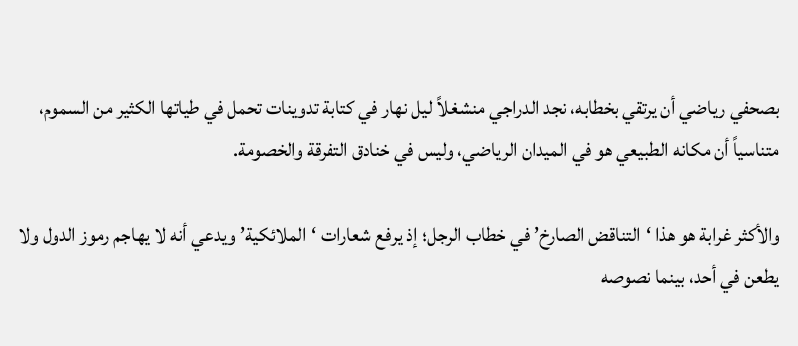بصحفي رياضي أن يرتقي بخطابه، نجد الدراجي منشغلاً ليل نهار في كتابة تدوينات تحمل في طياتها الكثير من السموم، متناسياً أن مكانه الطبيعي هو في الميدان الرياضي، وليس في خنادق التفرقة والخصومة.

والأكثر غرابة هو هذا ‘التناقض الصارخ’ في خطاب الرجل؛ إذ يرفع شعارات ‘الملائكية’ ويدعي أنه لا يهاجم رموز الدول ولا يطعن في أحد، بينما نصوصه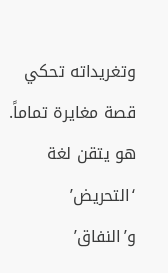وتغريداته تحكي قصة مغايرة تماماً. هو يتقن لغة ‘التحريض’ و’النفاق’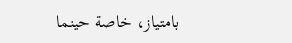بامتياز، خاصة حينما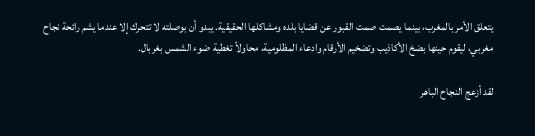يتعلق الأمر بالمغرب، بينما يصمت صمت القبور عن قضايا بلده ومشاكلها الحقيقية. يبدو أن بوصلته لا تتحرك إلا عندما يشم رائحة نجاح مغربي، ليقوم حينها بضخ الأكاذيب وتضخيم الأرقام وادعاء المظلومية، محاولاً تغطية ضوء الشمس بغربال.

لقد أزعج النجاح الباهر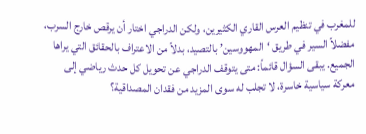للمغرب في تنظيم العرس القاري الكثيرين، ولكن الدراجي اختار أن يرقص خارج السرب، مفضلاً السير في طريق ‘المهووسين’ بالتصيد، بدلاً من الاعتراف بالحقائق التي يراها الجميع. يبقى السؤال قائماً: متى يتوقف الدراجي عن تحويل كل حدث رياضي إلى معركة سياسية خاسرة، لا تجلب له سوى المزيد من فقدان المصداقية؟